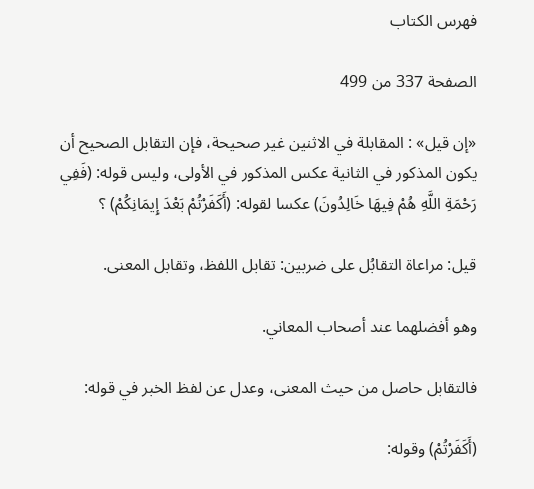فهرس الكتاب

الصفحة 337 من 499

«إن قيل» : المقابلة في الاثنين غير صحيحة، فإن التقابل الصحيح أن يكون المذكور في الثانية عكس المذكور في الأولى، وليس قوله: (فَفِي رَحْمَةِ اللَّهِ هُمْ فِيهَا خَالِدُونَ) عكسا لقوله: (أَكَفَرْتُمْ بَعْدَ إِيمَانِكُمْ) ؟

قيل: مراعاة التقابُل على ضربين: تقابل اللفظ، وتقابل المعنى.

وهو أفضلهما عند أصحاب المعاني.

فالتقابل حاصل من حيث المعنى، وعدل عن لفظ الخبر في قوله:

(أَكَفَرْتُمْ) وقوله: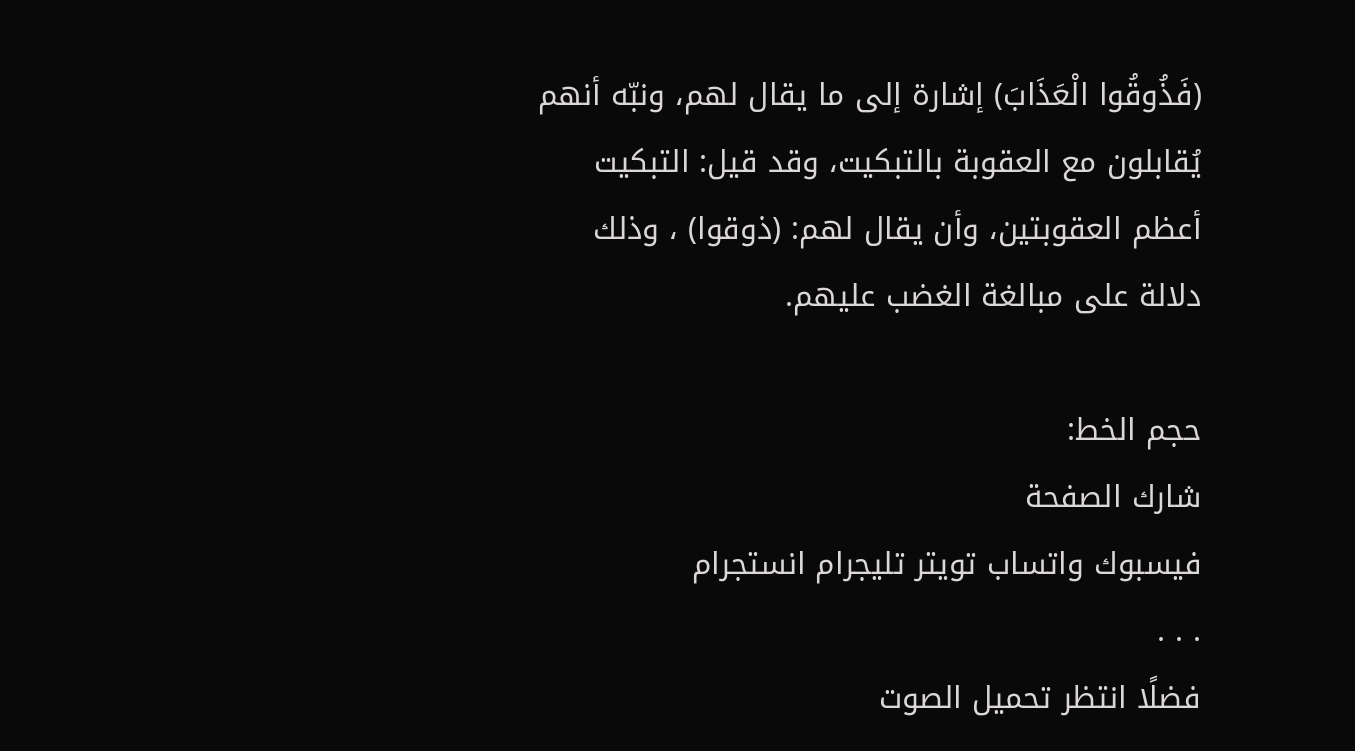(فَذُوقُوا الْعَذَابَ) إشارة إلى ما يقال لهم، ونبّه أنهم يُقابلون مع العقوبة بالتبكيت، وقد قيل: التبكيت أعظم العقوبتين، وأن يقال لهم: (ذوقوا) ، وذلك دلالة على مبالغة الغضب عليهم.

حجم الخط:
شارك الصفحة
فيسبوك واتساب تويتر تليجرام انستجرام
. . .
فضلًا انتظر تحميل الصوت